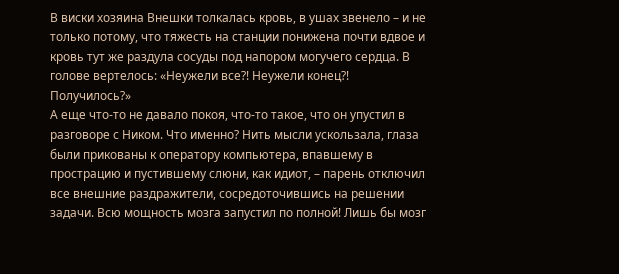В виски хозяина Внешки толкалась кровь, в ушах звенело – и не только потому, что тяжесть на станции понижена почти вдвое и кровь тут же раздула сосуды под напором могучего сердца. В голове вертелось: «Неужели все?! Неужели конец?! Получилось?»
А еще что-то не давало покоя, что-то такое, что он упустил в разговоре с Ником. Что именно? Нить мысли ускользала, глаза были прикованы к оператору компьютера, впавшему в прострацию и пустившему слюни, как идиот, – парень отключил все внешние раздражители, сосредоточившись на решении задачи. Всю мощность мозга запустил по полной! Лишь бы мозг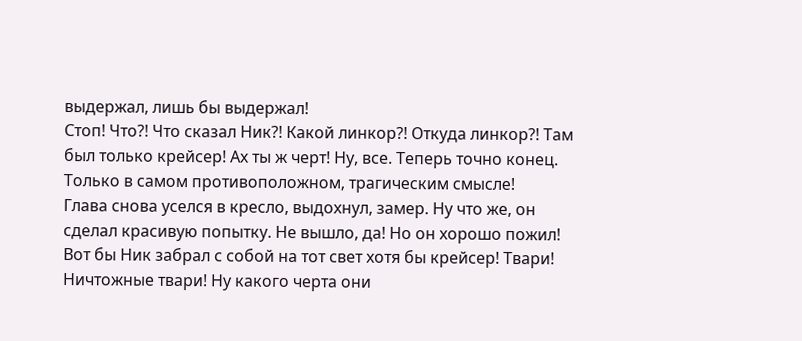выдержал, лишь бы выдержал!
Стоп! Что?! Что сказал Ник?! Какой линкор?! Откуда линкор?! Там был только крейсер! Ах ты ж черт! Ну, все. Теперь точно конец. Только в самом противоположном, трагическим смысле!
Глава снова уселся в кресло, выдохнул, замер. Ну что же, он сделал красивую попытку. Не вышло, да! Но он хорошо пожил! Вот бы Ник забрал с собой на тот свет хотя бы крейсер! Твари! Ничтожные твари! Ну какого черта они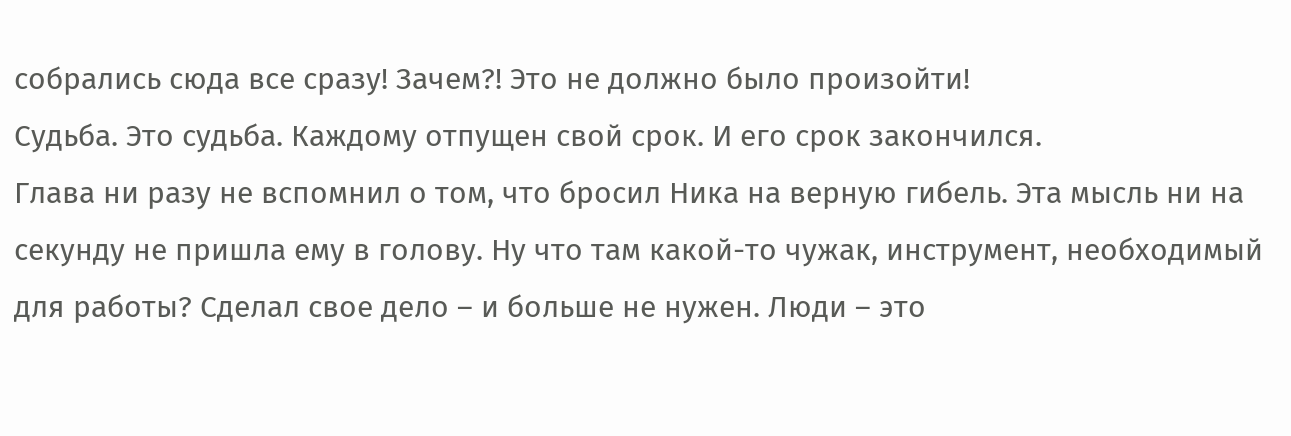собрались сюда все сразу! Зачем?! Это не должно было произойти!
Судьба. Это судьба. Каждому отпущен свой срок. И его срок закончился.
Глава ни разу не вспомнил о том, что бросил Ника на верную гибель. Эта мысль ни на секунду не пришла ему в голову. Ну что там какой-то чужак, инструмент, необходимый для работы? Сделал свое дело – и больше не нужен. Люди – это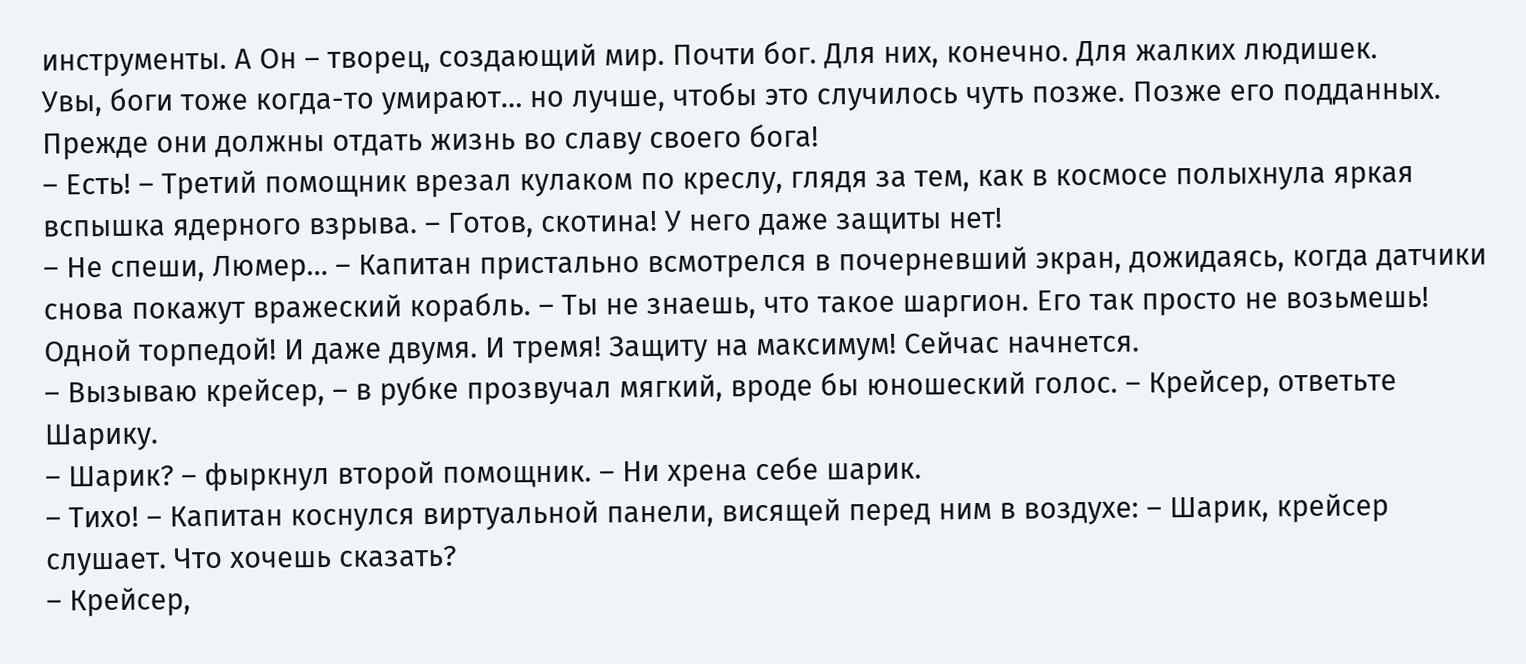инструменты. А Он – творец, создающий мир. Почти бог. Для них, конечно. Для жалких людишек.
Увы, боги тоже когда-то умирают… но лучше, чтобы это случилось чуть позже. Позже его подданных. Прежде они должны отдать жизнь во славу своего бога!
– Есть! – Третий помощник врезал кулаком по креслу, глядя за тем, как в космосе полыхнула яркая вспышка ядерного взрыва. – Готов, скотина! У него даже защиты нет!
– Не спеши, Люмер… – Капитан пристально всмотрелся в почерневший экран, дожидаясь, когда датчики снова покажут вражеский корабль. – Ты не знаешь, что такое шаргион. Его так просто не возьмешь! Одной торпедой! И даже двумя. И тремя! Защиту на максимум! Сейчас начнется.
– Вызываю крейсер, – в рубке прозвучал мягкий, вроде бы юношеский голос. – Крейсер, ответьте Шарику.
– Шарик? – фыркнул второй помощник. – Ни хрена себе шарик.
– Тихо! – Капитан коснулся виртуальной панели, висящей перед ним в воздухе: – Шарик, крейсер слушает. Что хочешь сказать?
– Крейсер,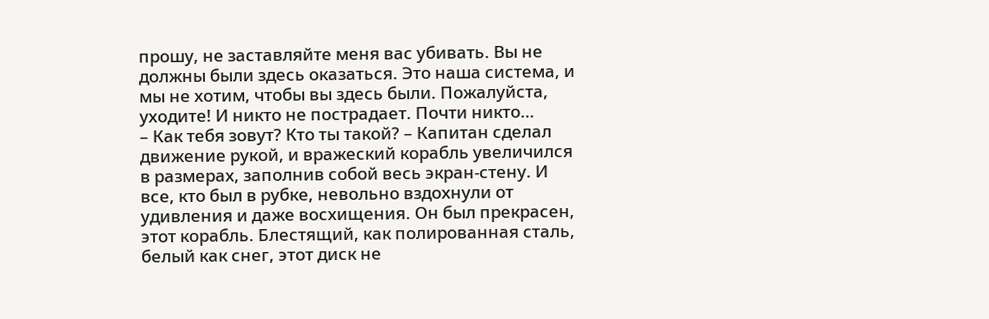прошу, не заставляйте меня вас убивать. Вы не должны были здесь оказаться. Это наша система, и мы не хотим, чтобы вы здесь были. Пожалуйста, уходите! И никто не пострадает. Почти никто…
– Как тебя зовут? Кто ты такой? – Капитан сделал движение рукой, и вражеский корабль увеличился в размерах, заполнив собой весь экран-стену. И все, кто был в рубке, невольно вздохнули от удивления и даже восхищения. Он был прекрасен, этот корабль. Блестящий, как полированная сталь, белый как снег, этот диск не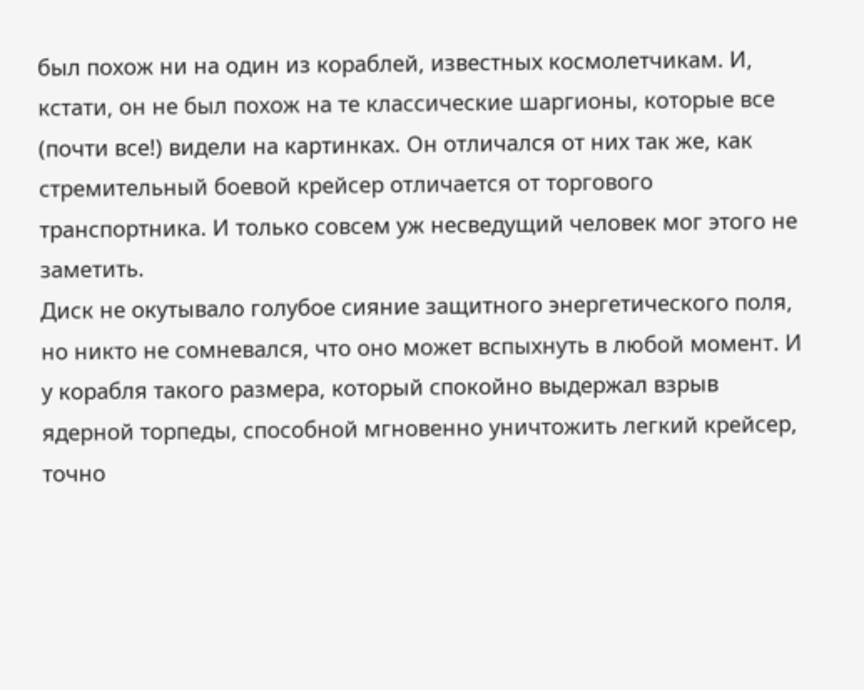был похож ни на один из кораблей, известных космолетчикам. И, кстати, он не был похож на те классические шаргионы, которые все (почти все!) видели на картинках. Он отличался от них так же, как стремительный боевой крейсер отличается от торгового транспортника. И только совсем уж несведущий человек мог этого не заметить.
Диск не окутывало голубое сияние защитного энергетического поля, но никто не сомневался, что оно может вспыхнуть в любой момент. И у корабля такого размера, который спокойно выдержал взрыв ядерной торпеды, способной мгновенно уничтожить легкий крейсер, точно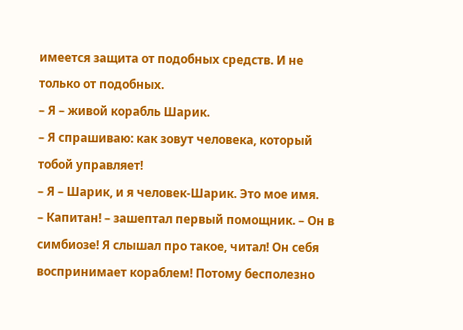имеется защита от подобных средств. И не только от подобных.
– Я – живой корабль Шарик.
– Я спрашиваю: как зовут человека, который тобой управляет!
– Я – Шарик, и я человек-Шарик. Это мое имя.
– Капитан! – зашептал первый помощник. – Он в симбиозе! Я слышал про такое, читал! Он себя воспринимает кораблем! Потому бесполезно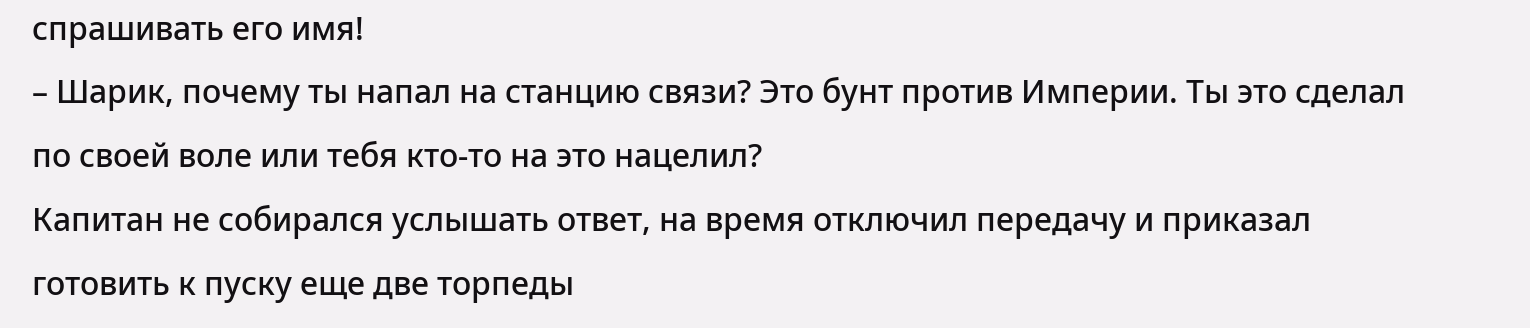спрашивать его имя!
– Шарик, почему ты напал на станцию связи? Это бунт против Империи. Ты это сделал по своей воле или тебя кто-то на это нацелил?
Капитан не собирался услышать ответ, на время отключил передачу и приказал готовить к пуску еще две торпеды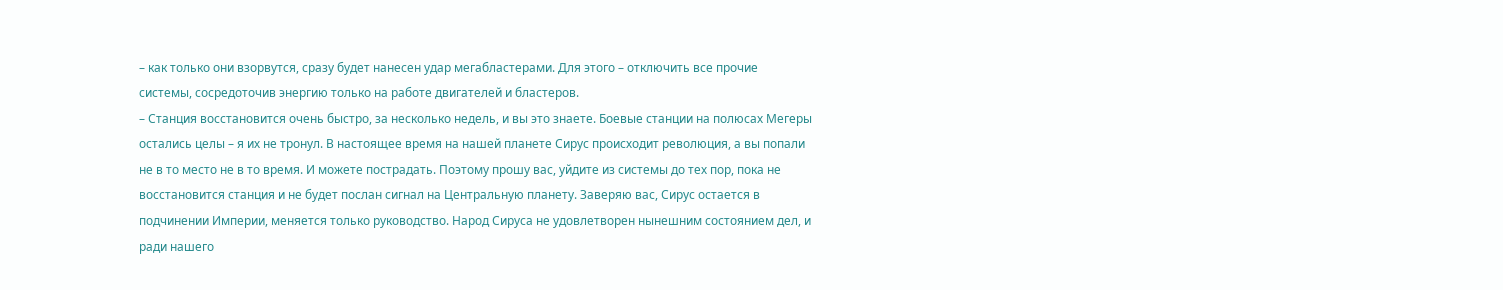– как только они взорвутся, сразу будет нанесен удар мегабластерами. Для этого – отключить все прочие системы, сосредоточив энергию только на работе двигателей и бластеров.
– Станция восстановится очень быстро, за несколько недель, и вы это знаете. Боевые станции на полюсах Мегеры остались целы – я их не тронул. В настоящее время на нашей планете Сирус происходит революция, а вы попали не в то место не в то время. И можете пострадать. Поэтому прошу вас, уйдите из системы до тех пор, пока не восстановится станция и не будет послан сигнал на Центральную планету. Заверяю вас, Сирус остается в подчинении Империи, меняется только руководство. Народ Сируса не удовлетворен нынешним состоянием дел, и ради нашего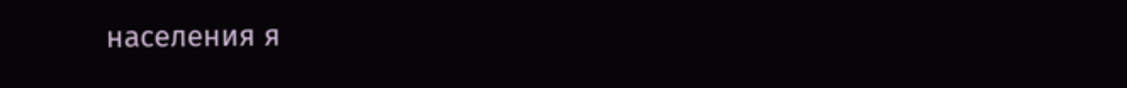населения я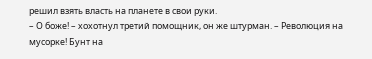решил взять власть на планете в свои руки.
– О боже! – хохотнул третий помощник, он же штурман. – Революция на мусорке! Бунт на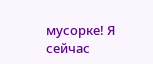мусорке! Я сейчас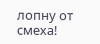лопну от смеха!